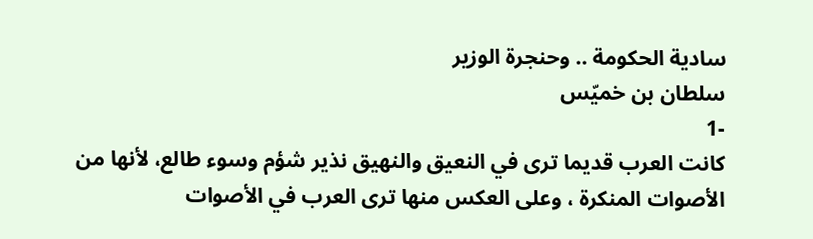سادية الحكومة .. وحنجرة الوزير
سلطان بن خميّس
-1
كانت العرب قديما ترى في النعيق والنهيق نذير شؤم وسوء طالع، لأنها من الأصوات المنكرة ، وعلى العكس منها ترى العرب في الأصوات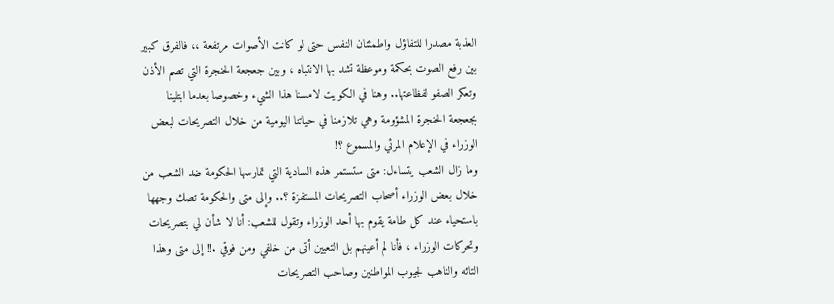العذبة مصدرا للتفاؤل واطمئنان النفس حتى لو كانت الأصوات مرتفعة ،، فالفرق كبير بين رفع الصوت بحكمة وموعظة تشد بها الانتباه ، وبين جعجعة الحنجرة التي تصم الأذن وتعكر الصفو لفظاعتها.. وهنا في الكويت لامسنا هذا الشيء وخصوصا بعدما ابتلينا بجعجعة الحنجرة المشؤومة وهي تلازمنا في حياتنا اليومية من خلال التصريحات لبعض الوزراء في الإعلام المرئي والمسموع ؟!
وما زال الشعب يتساءل: متى ستستمر هذه السادية التي تمارسها الحكومة ضد الشعب من خلال بعض الوزراء أصحاب التصريحات المستفزة ؟.. وإلى متى والحكومة تصك وجهها باستحياء عند كل طامة يقوم بها أحد الوزراء وتقول للشعب: أنا لا شأن لي بتصريحات وتحركات الوزراء ، فأنا لم أعينهم بل التعيين أتى من خلفي ومن فوقي .!! إلى متى وهذا التائه والناهب لجيوب المواطنين وصاحب التصريحات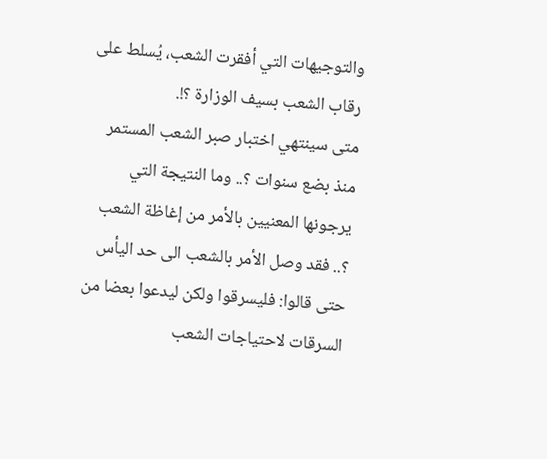والتوجيهات التي أفقرت الشعب، يُسلط على رقاب الشعب بسيف الوزارة ؟!.
متى سينتهي اختبار صبر الشعب المستمر منذ بضع سنوات ؟.. وما النتيجة التي يرجونها المعنيين بالأمر من إغاظة الشعب ؟.. فقد وصل الأمر بالشعب الى حد اليأس حتى قالوا: فليسرقوا ولكن ليدعوا بعضا من السرقات لاحتياجات الشعب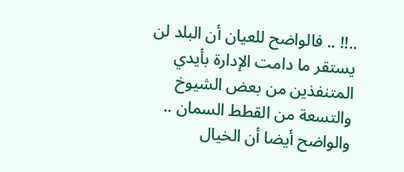..!! .. فالواضح للعيان أن البلد لن يستقر ما دامت الإدارة بأيدي المتنفذين من بعض الشيوخ والتسعة من القطط السمان .. والواضح أيضا أن الخيال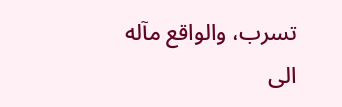تسرب، والواقع مآله الى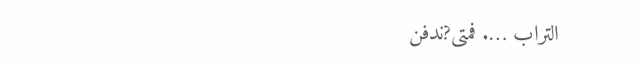التراب …. فمتى?ندفن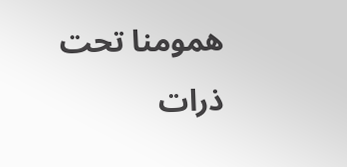همومنا تحت ذرات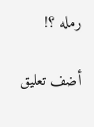رمله ؟!

أضف تعليق